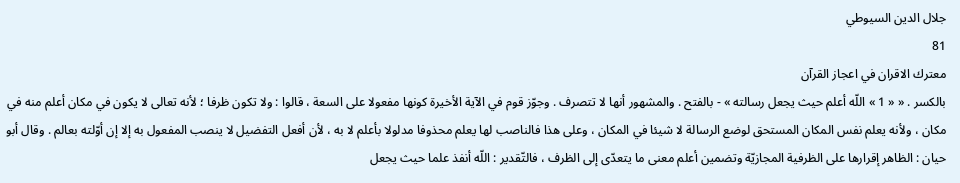جلال الدين السيوطي
81
معترك الاقران في اعجاز القرآن
بالكسر . « « 1 » اللّه أعلم حيث يجعل رسالته » - بالفتح . والمشهور أنها لا تتصرف . وجوّز قوم في الآية الأخيرة كونها مفعولا على السعة ، قالوا : ولا تكون ظرفا ؛ لأنه تعالى لا يكون في مكان أعلم منه في مكان ، ولأنه يعلم نفس المكان المستحق لوضع الرسالة لا شيئا في المكان ، وعلى هذا فالناصب لها يعلم محذوفا مدلولا بأعلم لا به ، لأن أفعل التفضيل لا ينصب المفعول به إلا إن أوّلته بعالم . وقال أبو حيان : الظاهر إقرارها على الظرفية المجازيّة وتضمين أعلم معنى ما يتعدّى إلى الظرف ، فالتّقدير : اللّه أنفذ علما حيث يجعل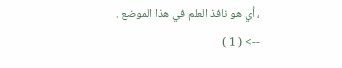، أي هو نافذ العلم في هذا الموضع .
--> ( 1 )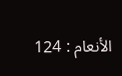الأنعام : 124